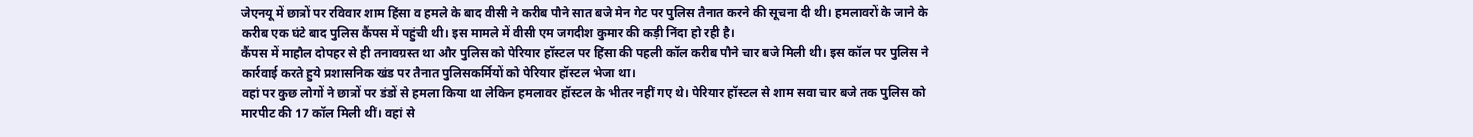जेएनयू में छात्रों पर रविवार शाम हिंसा व हमले के बाद वीसी ने करीब पौने सात बजे मेन गेट पर पुलिस तैनात करने की सूचना दी थी। हमलावरों के जाने के करीब एक घंटे बाद पुलिस कैंपस में पहुंची थी। इस मामले में वीसी एम जगदीश कुमार की कड़ी निंदा हो रही है।
कैंपस में माहौल दोपहर से ही तनावग्रस्त था और पुलिस को पेरियार हॉस्टल पर हिंसा की पहली कॉल करीब पौने चार बजे मिली थी। इस कॉल पर पुलिस ने कार्रवाई करते हुये प्रशासनिक खंड पर तैनात पुलिसकर्मियों को पेरियार हॉस्टल भेजा था।
वहां पर कुछ लोगों ने छात्रों पर डंडों से हमला किया था लेकिन हमलावर हॉस्टल के भीतर नहीं गए थे। पेरियार हॉस्टल से शाम सवा चार बजे तक पुलिस को मारपीट की 17 कॉल मिली थीं। वहां से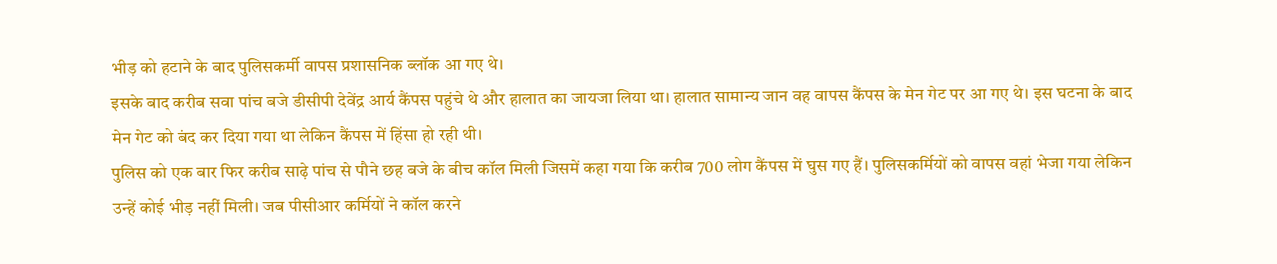भीड़ को हटाने के बाद पुलिसकर्मी वापस प्रशासनिक ब्लॉक आ गए थे।
इसके बाद करीब सवा पांच बजे डीसीपी देवेंद्र आर्य कैंपस पहुंचे थे और हालात का जायजा लिया था। हालात सामान्य जान वह वापस कैंपस के मेन गेट पर आ गए थे। इस घटना के बाद मेन गेट को बंद कर दिया गया था लेकिन कैंपस में हिंसा हो रही थी।
पुलिस को एक बार फिर करीब साढ़े पांच से पौने छह बजे के बीच कॉल मिली जिसमें कहा गया कि करीब 700 लोग कैंपस में घुस गए हैं। पुलिसकर्मियों को वापस वहां भेजा गया लेकिन उन्हें कोई भीड़ नहीं मिली। जब पीसीआर कर्मियों ने कॉल करने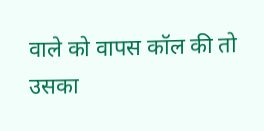वाले को वापस कॉल की तो उसका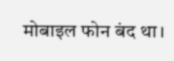मोबाइल फोन बंद था।